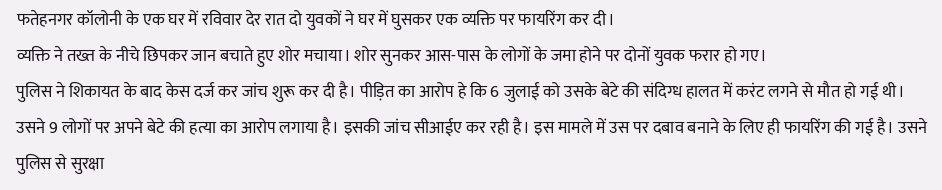फतेहनगर कॉलोनी के एक घर में रविवार देर रात दो युवकों ने घर में घुसकर एक व्यक्ति पर फायरिंग कर दी।
व्यक्ति ने तख्त के नीचे छिपकर जान बचाते हुए शोर मचाया। शोर सुनकर आस-पास के लोगों के जमा होने पर दोनों युवक फरार हो गए।
पुलिस ने शिकायत के बाद केस दर्ज कर जांच शुरू कर दी है। पीड़ित का आरोप हे कि 6 जुलाई को उसके बेटे की संदिग्ध हालत में करंट लगने से मौत हो गई थी।
उसने 9 लोगों पर अपने बेटे की हत्या का आरोप लगाया है। इसकी जांच सीआईए कर रही है। इस मामले में उस पर दबाव बनाने के लिए ही फायरिंग की गई है। उसने पुलिस से सुरक्षा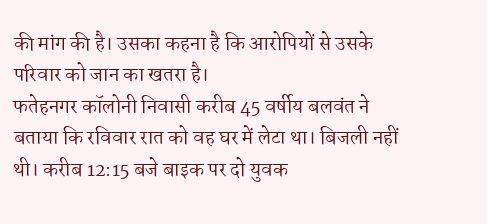की मांग की है। उसका कहना है कि आरोपियों से उसके परिवार को जान का खतरा है।
फतेहनगर कॉलोनी निवासी करीब 45 वर्षीय बलवंत ने बताया कि रविवार रात को वह घर में लेटा था। बिजली नहीं थी। करीब 12:15 बजे बाइक पर दो युवक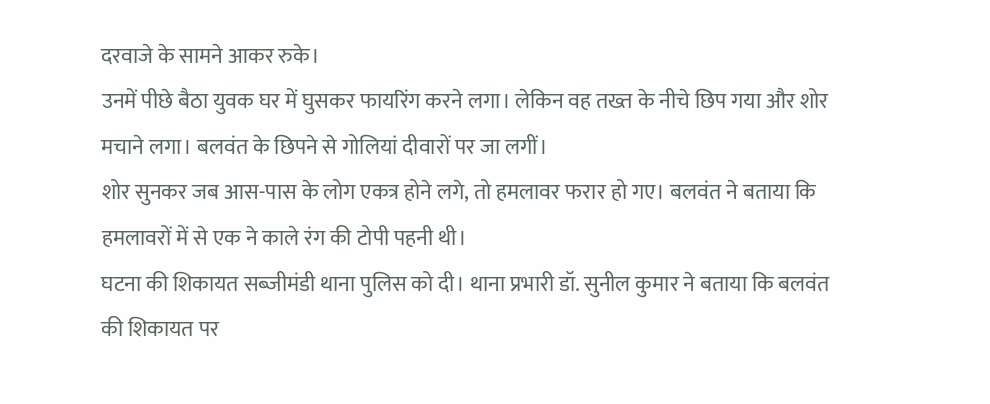दरवाजे के सामने आकर रुके।
उनमें पीछे बैठा युवक घर में घुसकर फायरिंग करने लगा। लेकिन वह तख्त के नीचे छिप गया और शोर मचाने लगा। बलवंत के छिपने से गोलियां दीवारों पर जा लगीं।
शोर सुनकर जब आस-पास के लोग एकत्र होने लगे, तो हमलावर फरार हो गए। बलवंत ने बताया कि हमलावरों में से एक ने काले रंग की टोपी पहनी थी।
घटना की शिकायत सब्जीमंडी थाना पुलिस को दी। थाना प्रभारी डॉ. सुनील कुमार ने बताया कि बलवंत की शिकायत पर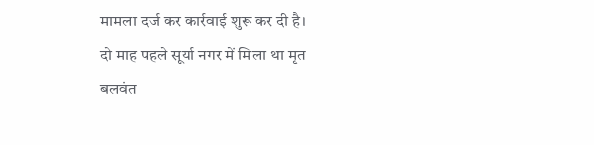मामला दर्ज कर कार्रवाई शुरू कर दी है।
दो माह पहले सूर्या नगर में मिला था मृत
बलवंत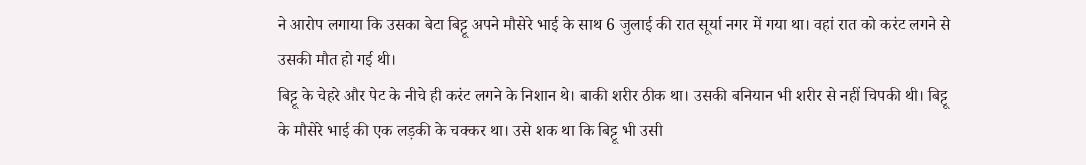ने आरोप लगाया कि उसका बेटा बिट्टू अपने मौसेरे भाई के साथ 6 जुलाई की रात सूर्या नगर में गया था। वहां रात को करंट लगने से उसकी मौत हो गई थी।
बिट्टू के चेहरे और पेट के नीचे ही करंट लगने के निशान थे। बाकी शरीर ठीक था। उसकी बनियान भी शरीर से नहीं चिपकी थी। बिट्टू के मौसेरे भाई की एक लड़की के चक्कर था। उसे शक था कि बिट्टू भी उसी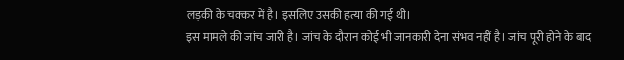लड़की के चक्कर में है। इसलिए उसकी हत्या की गई थी।
इस मामले की जांच जारी है। जांच के दौरान कोई भी जानकारी देना संभव नहीं है। जांच पूरी होने के बाद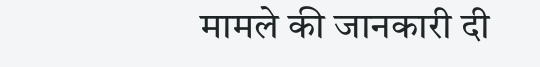मामले की जानकारी दी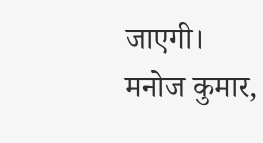जाएगी।
मनोज कुमार,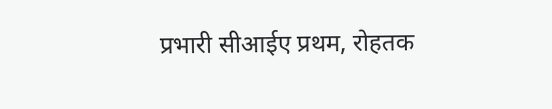प्रभारी सीआईए प्रथम, रोहतक